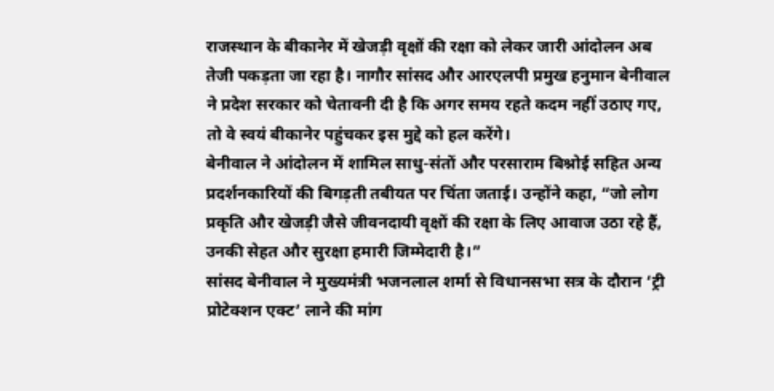राजस्थान के बीकानेर में खेजड़ी वृक्षों की रक्षा को लेकर जारी आंदोलन अब तेजी पकड़ता जा रहा है। नागौर सांसद और आरएलपी प्रमुख हनुमान बेनीवाल ने प्रदेश सरकार को चेतावनी दी है कि अगर समय रहते कदम नहीं उठाए गए, तो वे स्वयं बीकानेर पहुंचकर इस मुद्दे को हल करेंगे।
बेनीवाल ने आंदोलन में शामिल साधु-संतों और परसाराम बिश्नोई सहित अन्य प्रदर्शनकारियों की बिगड़ती तबीयत पर चिंता जताई। उन्होंने कहा, “जो लोग प्रकृति और खेजड़ी जैसे जीवनदायी वृक्षों की रक्षा के लिए आवाज उठा रहे हैं, उनकी सेहत और सुरक्षा हमारी जिम्मेदारी है।”
सांसद बेनीवाल ने मुख्यमंत्री भजनलाल शर्मा से विधानसभा सत्र के दौरान ‘ट्री प्रोटेक्शन एक्ट’ लाने की मांग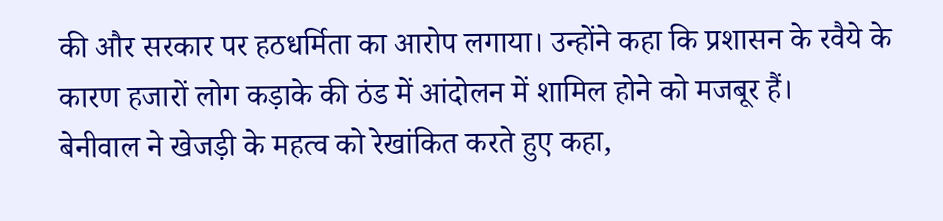की और सरकार पर हठधर्मिता का आरोप लगाया। उन्होंने कहा कि प्रशासन के रवैये के कारण हजारों लोग कड़ाके की ठंड में आंदोलन में शामिल होने को मजबूर हैं।
बेनीवाल ने खेजड़ी के महत्व को रेखांकित करते हुए कहा,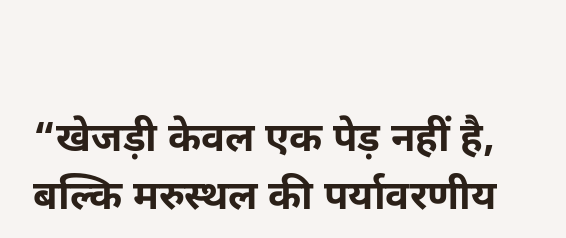“खेजड़ी केवल एक पेड़ नहीं है, बल्कि मरुस्थल की पर्यावरणीय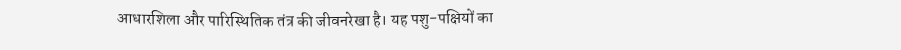आधारशिला और पारिस्थितिक तंत्र की जीवनरेखा है। यह पशु-पक्षियों का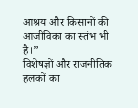आश्रय और किसानों की आजीविका का स्तंभ भी है।”
विशेषज्ञों और राजनीतिक हलकों का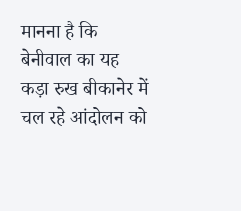मानना है कि बेनीवाल का यह कड़ा रुख बीकानेर में चल रहे आंदोलन को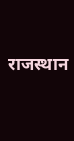राजस्थान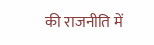की राजनीति में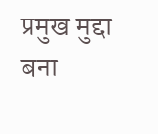प्रमुख मुद्दा बना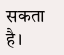सकता है।